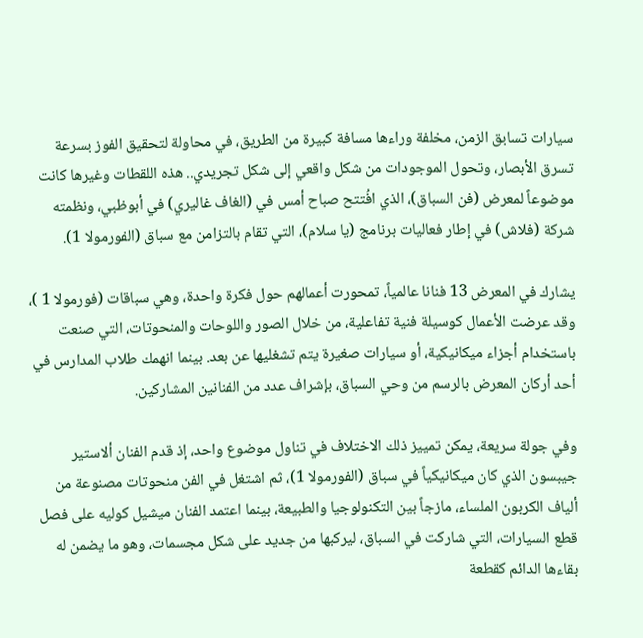سيارات تسابق الزمن، مخلفة وراءها مسافة كبيرة من الطريق، في محاولة لتحقيق الفوز بسرعة تسرق الأبصار، وتحول الموجودات من شكل واقعي إلى شكل تجريدي.. هذه اللقطات وغيرها كانت موضوعاً لمعرض (فن السباق)، الذي افُتتح صباح أمس في (الغاف غاليري) في أبوظبي، ونظمته شركة (فلاش) في إطار فعاليات برنامج (يا سلام)، التي تقام بالتزامن مع سباق (الفورمولا 1).

يشارك في المعرض 13 فنانا عالمياً، تمحورت أعمالهم حول فكرة واحدة، وهي سباقات (فورمولا 1 )، وقد عرضت الأعمال كوسيلة فنية تفاعلية، من خلال الصور واللوحات والمنحوتات، التي صنعت باستخدام أجزاء ميكانيكية، أو سيارات صغيرة يتم تشغليها عن بعد. بينما انهمك طلاب المدارس في أحد أركان المعرض بالرسم من وحي السباق، بإشراف عدد من الفنانين المشاركين.

وفي جولة سريعة، يمكن تمييز ذلك الاختلاف في تناول موضوع واحد، إذ قدم الفنان ألاستير جيبسون الذي كان ميكانيكياً في سباق (الفورمولا 1)، ثم اشتغل في الفن منحوتات مصنوعة من ألياف الكربون الملساء، مازجاً بين التكنولوجيا والطبيعة، بينما اعتمد الفنان ميشيل كوليه على فصل قطع السيارات، التي شاركت في السباق، ليركبها من جديد على شكل مجسمات، وهو ما يضمن له بقاءها الدائم كقطعة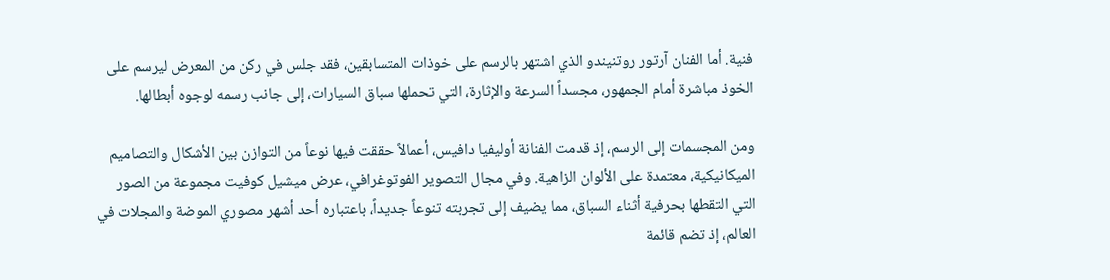فنية. أما الفنان آرتور روتنيندو الذي اشتهر بالرسم على خوذات المتسابقين، فقد جلس في ركن من المعرض ليرسم على الخوذ مباشرة أمام الجمهور، مجسداً السرعة والإثارة، التي تحملها سباق السيارات، إلى جانب رسمه لوجوه أبطالها.

ومن المجسمات إلى الرسم، إذ قدمت الفنانة أوليفيا دافيس، أعمالاً حققت فيها نوعاً من التوازن بين الأشكال والتصاميم الميكانيكية، معتمدة على الألوان الزاهية. وفي مجال التصوير الفوتوغرافي، عرض ميشيل كوفيت مجموعة من الصور التي التقطها بحرفية أثناء السباق، مما يضيف إلى تجربته تنوعاً جديداً، باعتباره أحد أشهر مصوري الموضة والمجلات في العالم، إذ تضم قائمة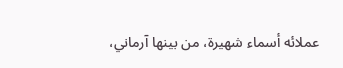عملائه أسماء شهيرة، من بينها آرماني،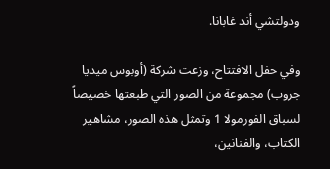ودولتشي أند غابانا.

وفي حفل الافتتاح، وزعت شركة (أوبوس ميديا جروب) مجموعة من الصور التي طبعتها خصيصاً لسباق الفورمولا 1 وتمثل هذه الصور، مشاهير الكتاب، والفنانين،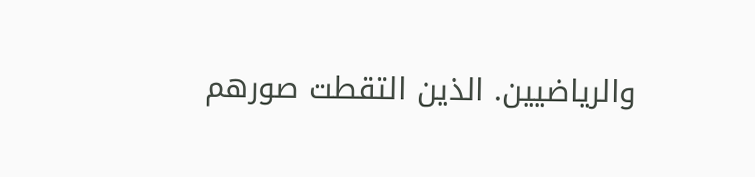والرياضيين. الذين التقطت صورهم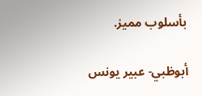بأسلوب مميز.

أبوظبي- عبير يونس